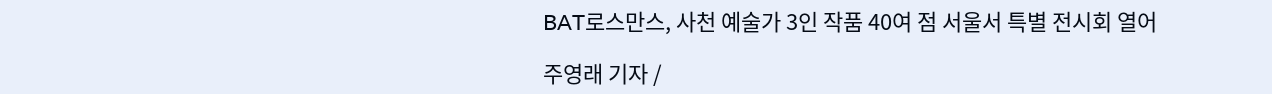BAT로스만스, 사천 예술가 3인 작품 40여 점 서울서 특별 전시회 열어

주영래 기자 /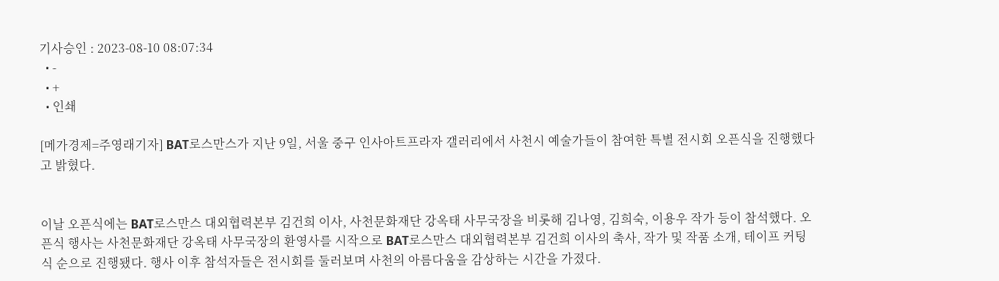기사승인 : 2023-08-10 08:07:34
  • -
  • +
  • 인쇄

[메가경제=주영래기자] BAT로스만스가 지난 9일, 서울 중구 인사아트프라자 갤러리에서 사천시 예술가들이 참여한 특별 전시회 오픈식을 진행했다고 밝혔다.


이날 오픈식에는 BAT로스만스 대외협력본부 김건희 이사, 사천문화재단 강옥태 사무국장을 비롯해 김나영, 김희숙, 이용우 작가 등이 참석했다. 오픈식 행사는 사천문화재단 강옥태 사무국장의 환영사를 시작으로 BAT로스만스 대외협력본부 김건희 이사의 축사, 작가 및 작품 소개, 테이프 커팅식 순으로 진행됐다. 행사 이후 참석자들은 전시회를 둘러보며 사천의 아름다움을 감상하는 시간을 가졌다.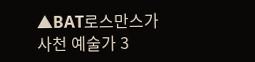▲BAT로스만스가 사천 예술가 3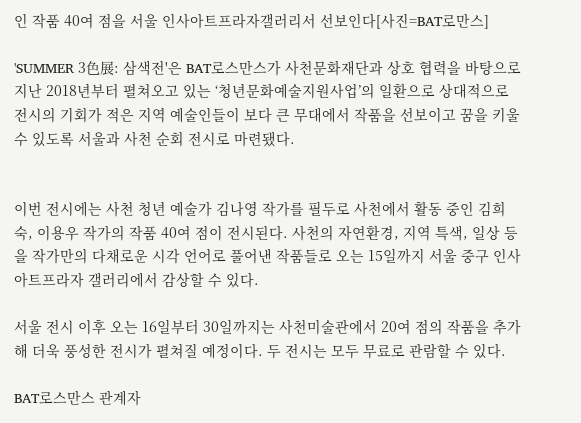인 작품 40여 점을 서울 인사아트프라자갤러리서 선보인다[사진=BAT로만스]

'SUMMER 3色展: 삼색전'은 BAT로스만스가 사천문화재단과 상호 협력을 바탕으로 지난 2018년부터 펼쳐오고 있는 ‘청년문화예술지원사업’의 일환으로 상대적으로 전시의 기회가 적은 지역 예술인들이 보다 큰 무대에서 작품을 선보이고 꿈을 키울 수 있도록 서울과 사천 순회 전시로 마련됐다.


이번 전시에는 사천 청년 예술가 김나영 작가를 필두로 사천에서 활동 중인 김희숙, 이용우 작가의 작품 40여 점이 전시된다. 사천의 자연환경, 지역 특색, 일상 등을 작가만의 다채로운 시각 언어로 풀어낸 작품들로 오는 15일까지 서울 중구 인사아트프라자 갤러리에서 감상할 수 있다.

서울 전시 이후 오는 16일부터 30일까지는 사천미술관에서 20여 점의 작품을 추가해 더욱 풍성한 전시가 펼쳐질 예정이다. 두 전시는 모두 무료로 관람할 수 있다.

BAT로스만스 관계자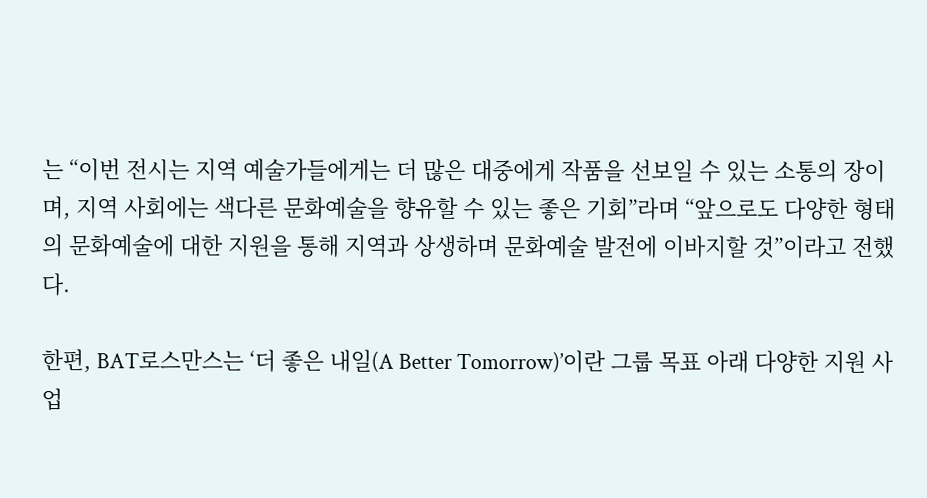는 “이번 전시는 지역 예술가들에게는 더 많은 대중에게 작품을 선보일 수 있는 소통의 장이며, 지역 사회에는 색다른 문화예술을 향유할 수 있는 좋은 기회”라며 “앞으로도 다양한 형태의 문화예술에 대한 지원을 통해 지역과 상생하며 문화예술 발전에 이바지할 것”이라고 전했다.

한편, BAT로스만스는 ‘더 좋은 내일(A Better Tomorrow)’이란 그룹 목표 아래 다양한 지원 사업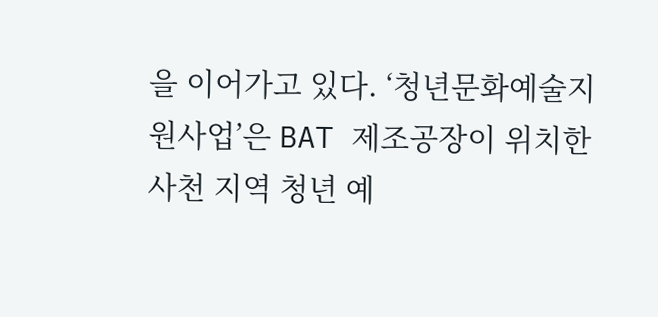을 이어가고 있다. ‘청년문화예술지원사업’은 BAT 제조공장이 위치한 사천 지역 청년 예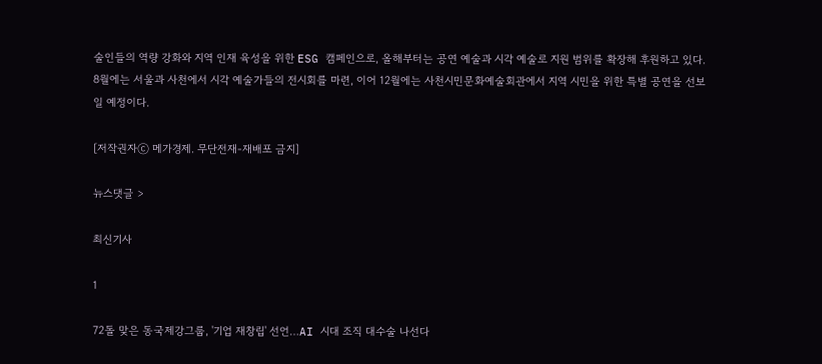술인들의 역량 강화와 지역 인재 육성을 위한 ESG 캠페인으로, 올해부터는 공연 예술과 시각 예술로 지원 범위를 확장해 후원하고 있다. 8월에는 서울과 사천에서 시각 예술가들의 전시회를 마련, 이어 12월에는 사천시민문화예술회관에서 지역 시민을 위한 특별 공연을 선보일 예정이다.

[저작권자ⓒ 메가경제. 무단전재-재배포 금지]

뉴스댓글 >

최신기사

1

72돌 맞은 동국제강그룹, '기업 재창립' 선언…AI 시대 조직 대수술 나선다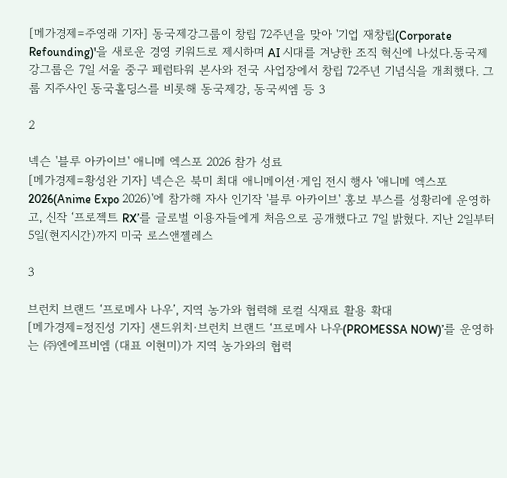[메가경제=주영래 기자] 동국제강그룹이 창립 72주년을 맞아 '기업 재창립(Corporate Refounding)'을 새로운 경영 키워드로 제시하며 AI 시대를 겨냥한 조직 혁신에 나섰다.동국제강그룹은 7일 서울 중구 페럼타워 본사와 전국 사업장에서 창립 72주년 기념식을 개최했다. 그룹 지주사인 동국홀딩스를 비롯해 동국제강, 동국씨엠 등 3

2

넥슨 '블루 아카이브' 애니메 엑스포 2026 참가 성료
[메가경제=황성완 기자] 넥슨은 북미 최대 애니메이션·게임 전시 행사 '애니메 엑스포 2026(Anime Expo 2026)'에 참가해 자사 인기작 '블루 아카이브' 홍보 부스를 성황리에 운영하고, 신작 ‘프로젝트 RX’를 글로벌 이용자들에게 처음으로 공개했다고 7일 밝혔다. 지난 2일부터 5일(현지시간)까지 미국 로스앤젤레스

3

브런치 브랜드 ‘프로메사 나우’, 지역 농가와 협력해 로컬 식재료 활용 확대
[메가경제=정진성 기자] 샌드위치·브런치 브랜드 ‘프로메사 나우(PROMESSA NOW)’를 운영하는 ㈜엔에프비엠 (대표 이현미)가 지역 농가와의 협력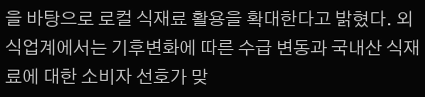을 바탕으로 로컬 식재료 활용을 확대한다고 밝혔다. 외식업계에서는 기후변화에 따른 수급 변동과 국내산 식재료에 대한 소비자 선호가 맞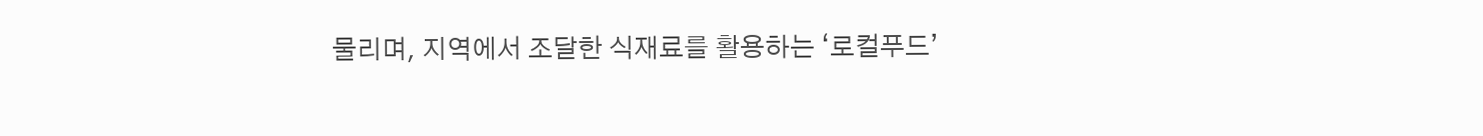물리며, 지역에서 조달한 식재료를 활용하는 ‘로컬푸드’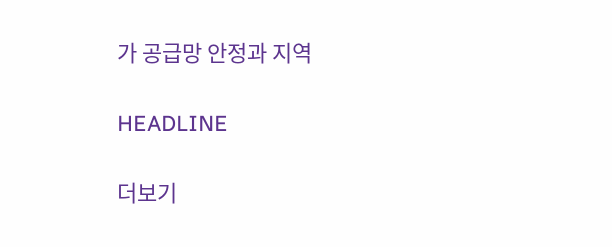가 공급망 안정과 지역

HEADLINE

더보기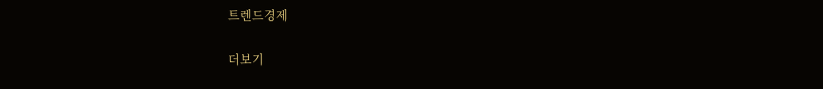트렌드경제

더보기